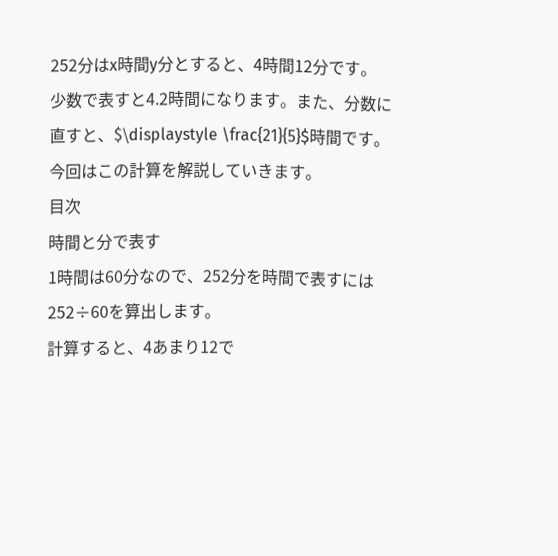252分はx時間y分とすると、4時間12分です。
少数で表すと4.2時間になります。また、分数に直すと、$\displaystyle \frac{21}{5}$時間です。
今回はこの計算を解説していきます。
目次
時間と分で表す
1時間は60分なので、252分を時間で表すには252÷60を算出します。
計算すると、4あまり12で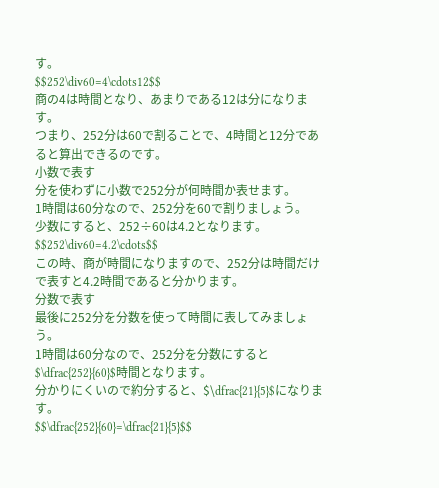す。
$$252\div60=4\cdots12$$
商の4は時間となり、あまりである12は分になります。
つまり、252分は60で割ることで、4時間と12分であると算出できるのです。
小数で表す
分を使わずに小数で252分が何時間か表せます。
1時間は60分なので、252分を60で割りましょう。
少数にすると、252÷60は4.2となります。
$$252\div60=4.2\cdots$$
この時、商が時間になりますので、252分は時間だけで表すと4.2時間であると分かります。
分数で表す
最後に252分を分数を使って時間に表してみましょう。
1時間は60分なので、252分を分数にすると$\dfrac{252}{60}$時間となります。
分かりにくいので約分すると、$\dfrac{21}{5}$になります。
$$\dfrac{252}{60}=\dfrac{21}{5}$$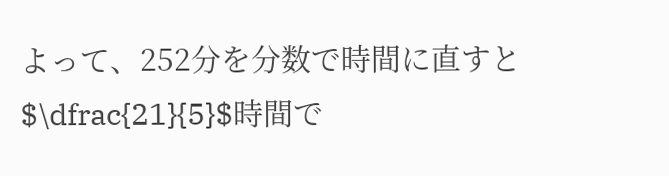よって、252分を分数で時間に直すと$\dfrac{21}{5}$時間で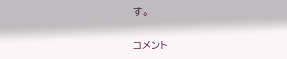す。

コメント